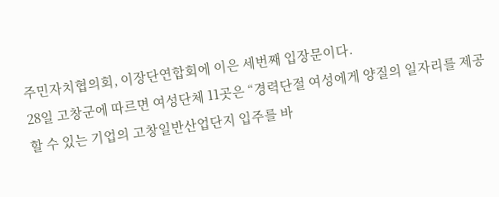주민자치협의회, 이장단연합회에 이은 세번째 입장문이다.
28일 고창군에 따르면 여성단체 11곳은 “경력단절 여성에게 양질의 일자리를 제공할 수 있는 기업의 고창일반산업단지 입주를 바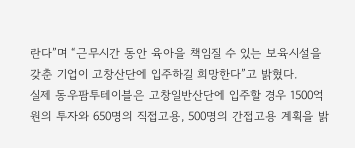란다”며 “근무시간 동안 육아을 책임질 수 있는 보육시설을 갖춘 기업이 고창산단에 입주하길 희망한다”고 밝혔다.
실제 동우팜투테이블은 고창일반산단에 입주할 경우 1500억원의 투자와 650명의 직접고용, 500명의 간접고용 계획을 밝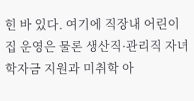힌 바 있다. 여기에 직장내 어린이집 운영은 물론 생산직·관리직 자녀 학자금 지원과 미취학 아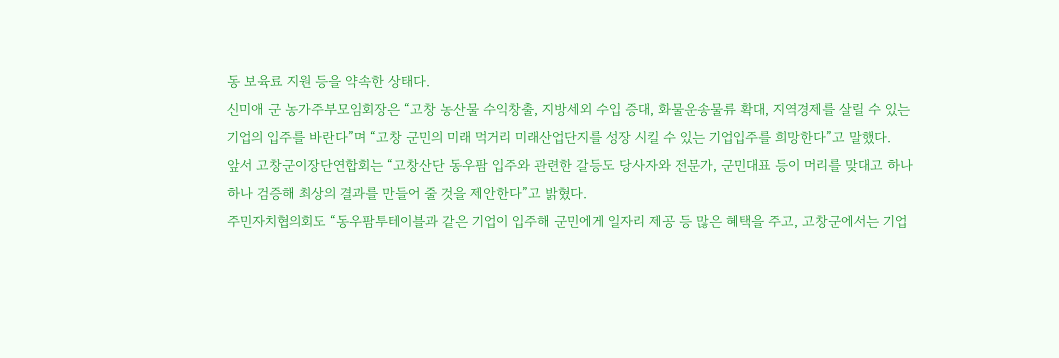동 보육료 지원 등을 약속한 상태다.
신미애 군 농가주부모임회장은 “고창 농산물 수익창출, 지방세외 수입 증대, 화물운송물류 확대, 지역경제를 살릴 수 있는 기업의 입주를 바란다”며 “고창 군민의 미래 먹거리 미래산업단지를 성장 시킬 수 있는 기업입주를 희망한다”고 말했다.
앞서 고창군이장단연합회는 “고창산단 동우팜 입주와 관련한 갈등도 당사자와 전문가, 군민대표 등이 머리를 맞대고 하나하나 검증해 최상의 결과를 만들어 줄 것을 제안한다”고 밝혔다.
주민자치협의회도 “동우팜투테이블과 같은 기업이 입주해 군민에게 일자리 제공 등 많은 혜택을 주고, 고창군에서는 기업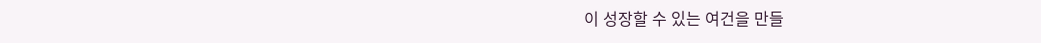이 성장할 수 있는 여건을 만들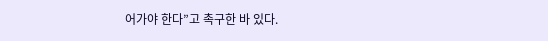어가야 한다”고 촉구한 바 있다.